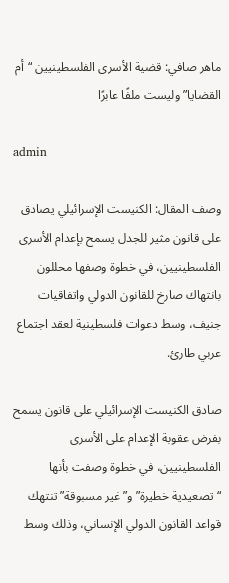ماهر صافي: قضية الأسرى الفلسطينيين “أم القضايا” وليست ملفًا عابرًا

admin

وصف المقال: الكنيست الإسرائيلي يصادق على قانون مثير للجدل يسمح بإعدام الأسرى الفلسطينيين، في خطوة وصفها محللون بانتهاك صارخ للقانون الدولي واتفاقيات جنيف، وسط دعوات فلسطينية لعقد اجتماع عربي طارئ.

صادق الكنيست الإسرائيلي على قانون يسمح بفرض عقوبة الإعدام على الأسرى الفلسطينيين، في خطوة وصفت بأنها “تصعيدية خطيرة” و”غير مسبوقة” تنتهك قواعد القانون الدولي الإنساني، وذلك وسط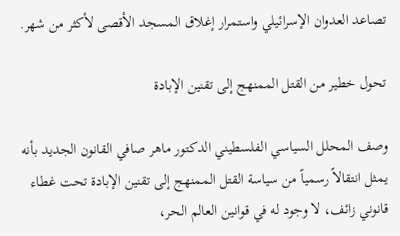تصاعد العدوان الإسرائيلي واستمرار إغلاق المسجد الأقصى لأكثر من شهر.

تحول خطير من القتل الممنهج إلى تقنين الإبادة

وصف المحلل السياسي الفلسطيني الدكتور ماهر صافي القانون الجديد بأنه يمثل انتقالاً رسمياً من سياسة القتل الممنهج إلى تقنين الإبادة تحت غطاء قانوني زائف، لا وجود له في قوانين العالم الحر،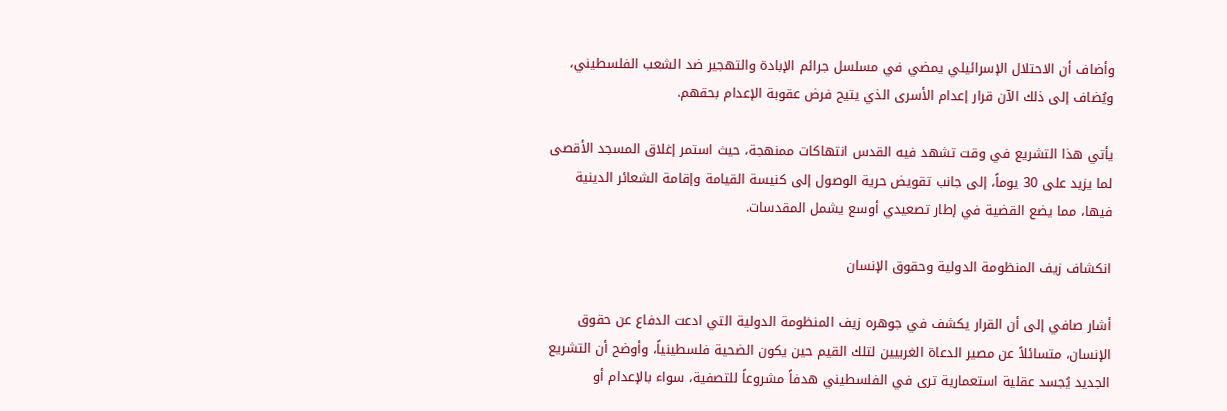وأضاف أن الاحتلال الإسرائيلي يمضي في مسلسل جرائم الإبادة والتهجير ضد الشعب الفلسطيني، ويُضاف إلى ذلك الآن قرار إعدام الأسرى الذي يتيح فرض عقوبة الإعدام بحقهم.

يأتي هذا التشريع في وقت تشهد فيه القدس انتهاكات ممنهجة، حيث استمر إغلاق المسجد الأقصى لما يزيد على 30 يوماً، إلى جانب تقويض حرية الوصول إلى كنيسة القيامة وإقامة الشعائر الدينية فيها، مما يضع القضية في إطار تصعيدي أوسع يشمل المقدسات.

انكشاف زيف المنظومة الدولية وحقوق الإنسان

أشار صافي إلى أن القرار يكشف في جوهره زيف المنظومة الدولية التي ادعت الدفاع عن حقوق الإنسان، متسائلاً عن مصير الدعاة الغربيين لتلك القيم حين يكون الضحية فلسطينياً، وأوضح أن التشريع الجديد يُجسد عقلية استعمارية ترى في الفلسطيني هدفاً مشروعاً للتصفية، سواء بالإعدام أو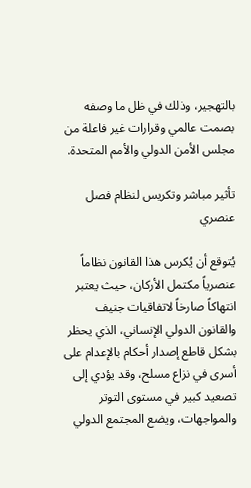بالتهجير، وذلك في ظل ما وصفه بصمت عالمي وقرارات غير فاعلة من مجلس الأمن الدولي والأمم المتحدة.

تأثير مباشر وتكريس لنظام فصل عنصري

يُتوقع أن يُكرس هذا القانون نظاماً عنصرياً مكتمل الأركان، حيث يعتبر انتهاكاً صارخاً لاتفاقيات جنيف والقانون الدولي الإنساني، الذي يحظر بشكل قاطع إصدار أحكام بالإعدام على أسرى في نزاع مسلح، وقد يؤدي إلى تصعيد كبير في مستوى التوتر والمواجهات، ويضع المجتمع الدولي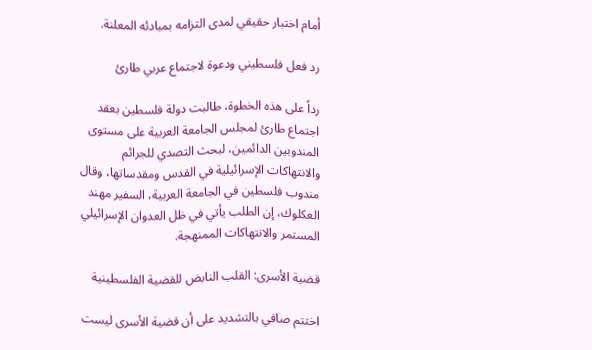أمام اختبار حقيقي لمدى التزامه بمبادئه المعلنة.

رد فعل فلسطيني ودعوة لاجتماع عربي طارئ

رداً على هذه الخطوة، طالبت دولة فلسطين بعقد اجتماع طارئ لمجلس الجامعة العربية على مستوى المندوبين الدائمين، لبحث التصدي للجرائم والانتهاكات الإسرائيلية في القدس ومقدساتها، وقال مندوب فلسطين في الجامعة العربية، السفير مهند العكلوك، إن الطلب يأتي في ظل العدوان الإسرائيلي المستمر والانتهاكات الممنهجة.

قضية الأسرى: القلب النابض للقضية الفلسطينية

اختتم صافي بالتشديد على أن قضية الأسرى ليست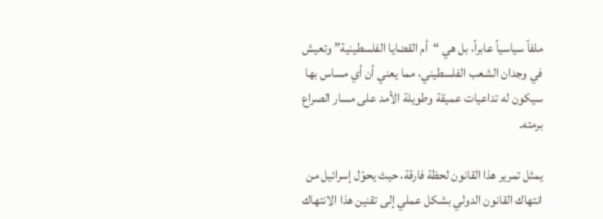ملفاً سياسياً عابراً، بل هي “أم القضايا الفلسطينية” وتعيش في وجدان الشعب الفلسطيني، مما يعني أن أي مساس بها سيكون له تداعيات عميقة وطويلة الأمد على مسار الصراع برمته.

يمثل تمرير هذا القانون لحظة فارقة، حيث يحوّل إسرائيل من انتهاك القانون الدولي بشكل عملي إلى تقنين هذا الانتهاك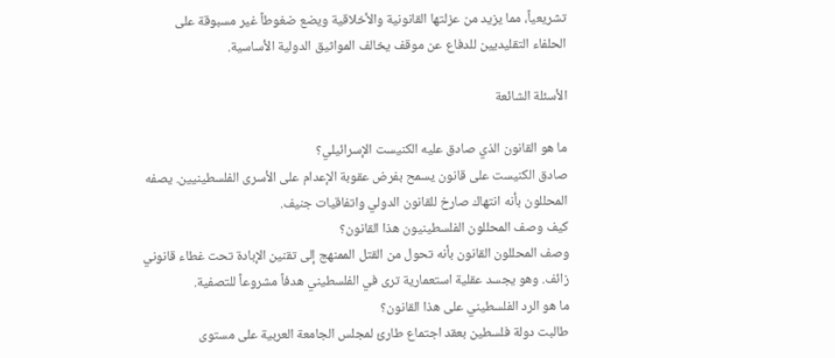تشريعياً، مما يزيد من عزلتها القانونية والأخلاقية ويضع ضغوطاً غير مسبوقة على الحلفاء التقليديين للدفاع عن موقف يخالف المواثيق الدولية الأساسية.

الأسئلة الشائعة

ما هو القانون الذي صادق عليه الكنيست الإسرائيلي؟
صادق الكنيست على قانون يسمح بفرض عقوبة الإعدام على الأسرى الفلسطينيين. يصفه المحللون بأنه انتهاك صارخ للقانون الدولي واتفاقيات جنيف.
كيف وصف المحللون الفلسطينيون هذا القانون؟
وصف المحللون القانون بأنه تحول من القتل الممنهج إلى تقنين الإبادة تحت غطاء قانوني زائف. وهو يجسد عقلية استعمارية ترى في الفلسطيني هدفاً مشروعاً للتصفية.
ما هو الرد الفلسطيني على هذا القانون؟
طالبت دولة فلسطين بعقد اجتماع طارئ لمجلس الجامعة العربية على مستوى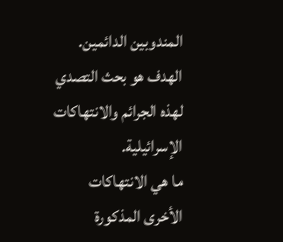المندوبين الدائمين. الهدف هو بحث التصدي لهذه الجرائم والانتهاكات الإسرائيلية.
ما هي الانتهاكات الأخرى المذكورة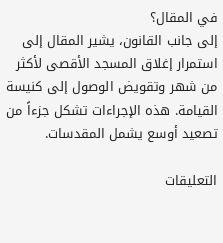في المقال؟
إلى جانب القانون، يشير المقال إلى استمرار إغلاق المسجد الأقصى لأكثر من شهر وتقويض الوصول إلى كنيسة القيامة. هذه الإجراءات تشكل جزءاً من تصعيد أوسع يشمل المقدسات.

التعليقات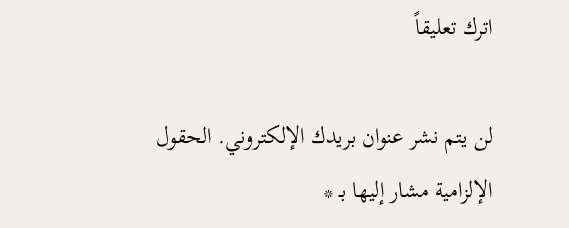اترك تعليقاً

لن يتم نشر عنوان بريدك الإلكتروني. الحقول الإلزامية مشار إليها بـ *